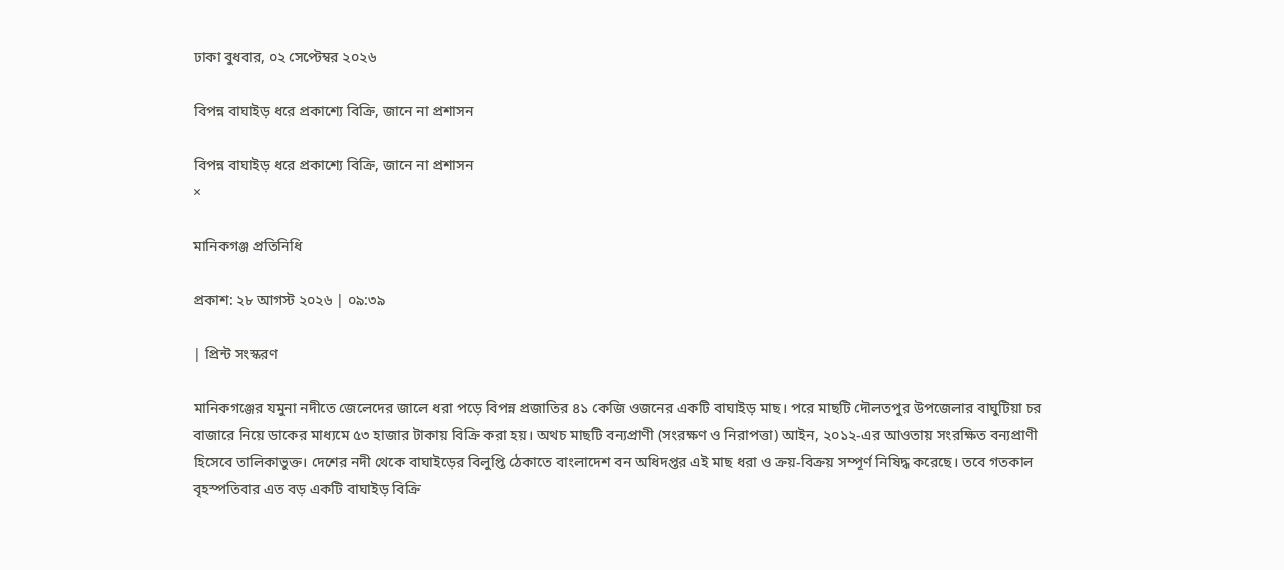ঢাকা বুধবার, ০২ সেপ্টেম্বর ২০২৬

বিপন্ন বাঘাইড় ধরে প্রকাশ্যে বিক্রি, জানে না প্রশাসন

বিপন্ন বাঘাইড় ধরে প্রকাশ্যে বিক্রি, জানে না প্রশাসন
×

মানিকগঞ্জ প্রতিনিধি

প্রকাশ: ২৮ আগস্ট ২০২৬ | ০৯:৩৯

| প্রিন্ট সংস্করণ

মানিকগঞ্জের যমুনা নদীতে জেলেদের জালে ধরা পড়ে বিপন্ন প্রজাতির ৪১ কেজি ওজনের একটি বাঘাইড় মাছ। পরে মাছটি দৌলতপুর উপজেলার বাঘুটিয়া চর বাজারে নিয়ে ডাকের মাধ্যমে ৫৩ হাজার টাকায় বিক্রি করা হয়। অথচ মাছটি বন্যপ্রাণী (সংরক্ষণ ও নিরাপত্তা) আইন, ২০১২-এর আওতায় সংরক্ষিত বন্যপ্রাণী হিসেবে তালিকাভুক্ত। দেশের নদী থেকে বাঘাইড়ের বিলুপ্তি ঠেকাতে বাংলাদেশ বন অধিদপ্তর এই মাছ ধরা ও ক্রয়-বিক্রয় সম্পূর্ণ নিষিদ্ধ করেছে। তবে গতকাল বৃহস্পতিবার এত বড় একটি বাঘাইড় বিক্রি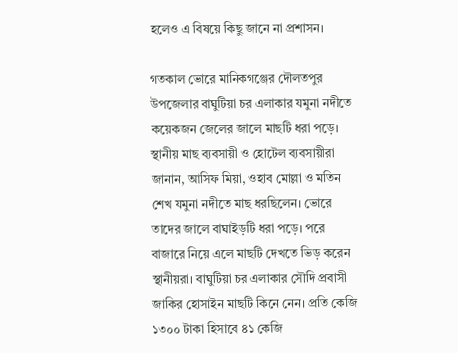হলেও এ বিষয়ে কিছু জানে না প্রশাসন।

গতকাল ভোরে মানিকগঞ্জের দৌলতপুর উপজেলার বাঘুটিয়া চর এলাকার যমুনা নদীতে কয়েকজন জেলের জালে মাছটি ধরা পড়ে। স্থানীয় মাছ ব্যবসায়ী ও হোটেল ব্যবসায়ীরা জানান, আসিফ মিয়া, ওহাব মোল্লা ও মতিন শেখ যমুনা নদীতে মাছ ধরছিলেন। ভোরে তাদের জালে বাঘাইড়টি ধরা পড়ে। পরে বাজারে নিয়ে এলে মাছটি দেখতে ভিড় করেন স্থানীয়রা। বাঘুটিয়া চর এলাকার সৌদি প্রবাসী জাকির হোসাইন মাছটি কিনে নেন। প্রতি কেজি ১৩০০ টাকা হিসাবে ৪১ কেজি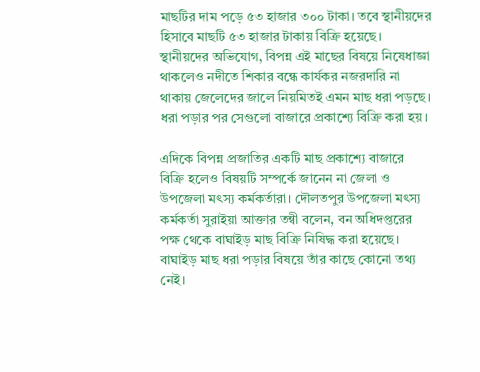মাছটির দাম পড়ে ৫৩ হাজার ৩০০ টাকা। তবে স্থানীয়দের হিসাবে মাছটি ৫৩ হাজার টাকায় বিক্রি হয়েছে।
স্থানীয়দের অভিযোগ, বিপন্ন এই মাছের বিষয়ে নিষেধাজ্ঞা থাকলেও নদীতে শিকার বন্ধে কার্যকর নজরদারি না থাকায় জেলেদের জালে নিয়মিতই এমন মাছ ধরা পড়ছে। ধরা পড়ার পর সেগুলো বাজারে প্রকাশ্যে বিক্রি করা হয়।

এদিকে বিপন্ন প্রজাতির একটি মাছ প্রকাশ্যে বাজারে বিক্রি হলেও বিষয়টি সম্পর্কে জানেন না জেলা ও উপজেলা মৎস্য কর্মকর্তারা। দৌলতপুর উপজেলা মৎস্য কর্মকর্তা সুরাইয়া আক্তার তন্বী বলেন, বন অধিদপ্তরের পক্ষ থেকে বাঘাইড় মাছ বিক্রি নিষিদ্ধ করা হয়েছে। বাঘাইড় মাছ ধরা পড়ার বিষয়ে তাঁর কাছে কোনো তথ্য নেই।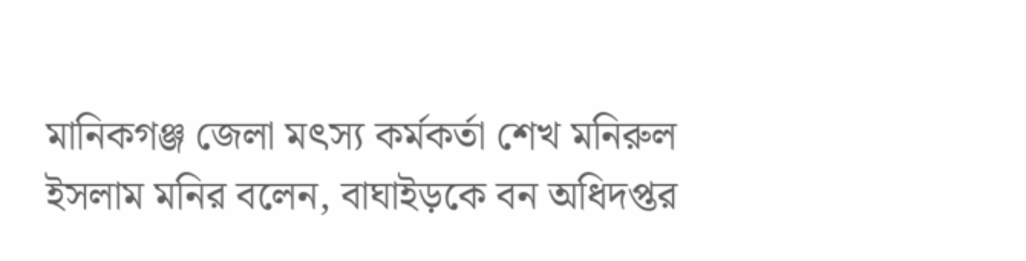মানিকগঞ্জ জেলা মৎস্য কর্মকর্তা শেখ মনিরুল ইসলাম মনির বলেন, বাঘাইড়কে বন অধিদপ্তর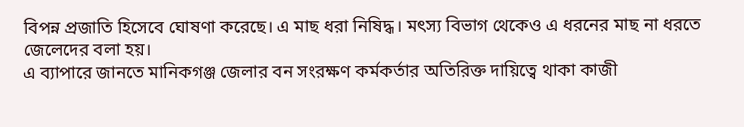বিপন্ন প্রজাতি হিসেবে ঘোষণা করেছে। এ মাছ ধরা নিষিদ্ধ। মৎস্য বিভাগ থেকেও এ ধরনের মাছ না ধরতে জেলেদের বলা হয়।
এ ব্যাপারে জানতে মানিকগঞ্জ জেলার বন সংরক্ষণ কর্মকর্তার অতিরিক্ত দায়িত্বে থাকা কাজী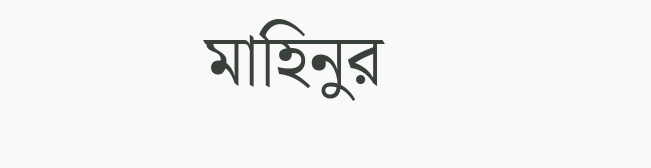মাহিনুর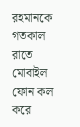রহমানকে গতকাল রাতে মোবাইল ফোন কল করে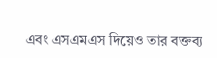এবং এসএমএস দিয়েও তার বক্তব্য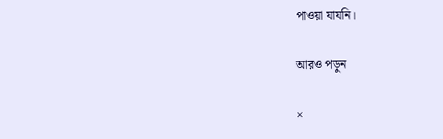পাওয়া যাযনি।

আরও পড়ুন

×